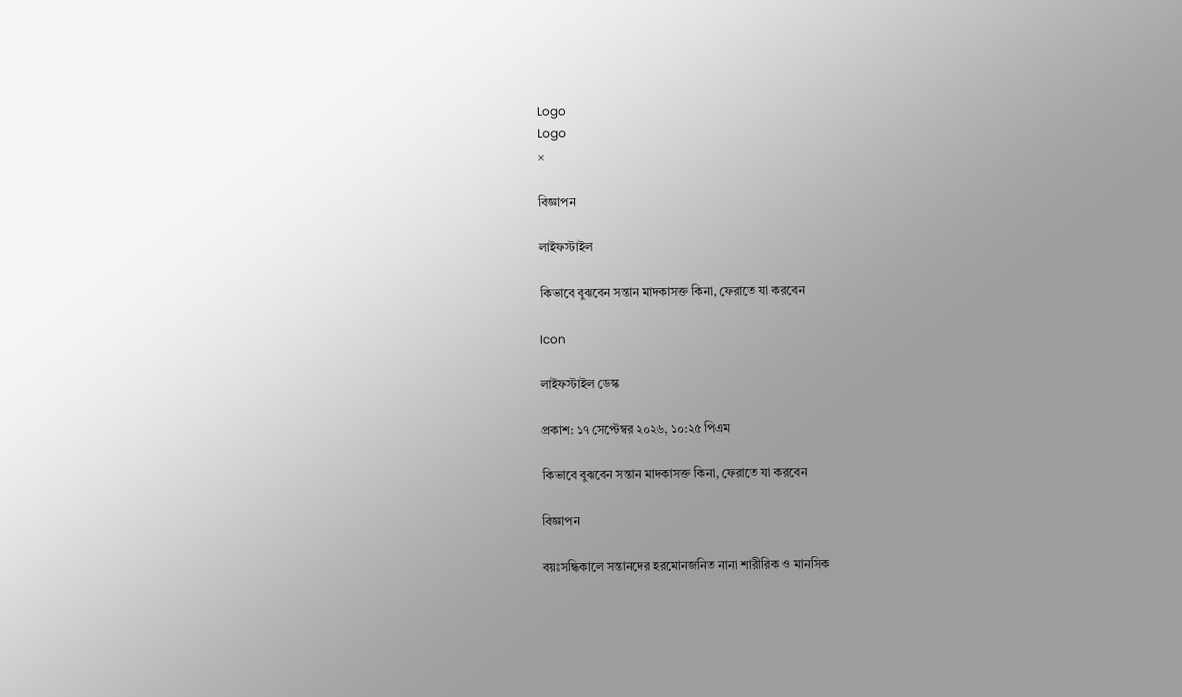Logo
Logo
×

বিজ্ঞাপন

লাইফস্টাইল

কিভাবে বুঝবেন সন্তান মাদকাসক্ত কিনা, ফেরাতে যা করবেন

Icon

লাইফস্টাইল ডেস্ক

প্রকাশ: ১৭ সেপ্টেম্বর ২০২৬, ১০:২৫ পিএম

কিভাবে বুঝবেন সন্তান মাদকাসক্ত কিনা, ফেরাতে যা করবেন

বিজ্ঞাপন

বয়ঃসন্ধিকালে সন্তানদের হরমোনজনিত নানা শারীরিক ও মানসিক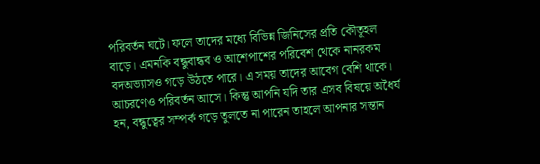পরিবর্তন ঘটে। ফলে তাদের মধ্যে বিভিন্ন জিনিসের প্রতি কৌতূহল বাড়ে। এমনকি বন্ধুবান্ধব ও আশেপাশের পরিবেশ থেকে নানরকম বদঅভ্যাসও গড়ে উঠতে পারে। এ সময় তাদের আবেগ বেশি থাকে। আচরণেও পরিবর্তন আসে। কিন্তু আপনি যদি তার এসব বিষয়ে অধৈর্য হন, বন্ধুত্বের সম্পর্ক গড়ে তুলতে না পারেন তাহলে আপনার সন্তান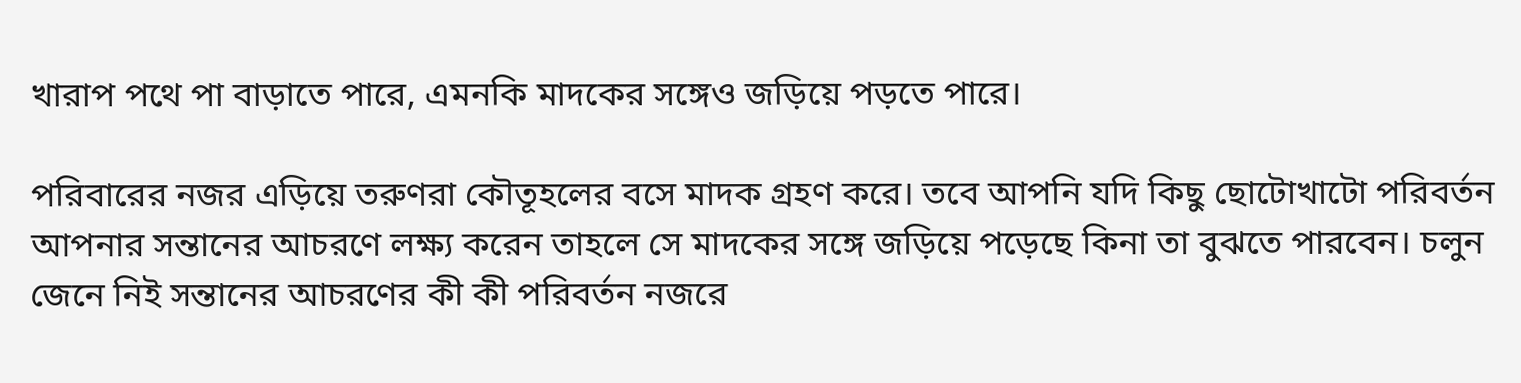খারাপ পথে পা বাড়াতে পারে, এমনকি মাদকের সঙ্গেও জড়িয়ে পড়তে পারে।

পরিবারের নজর এড়িয়ে তরুণরা কৌতূহলের বসে মাদক গ্রহণ করে। তবে আপনি যদি কিছু ছোটোখাটো পরিবর্তন আপনার সন্তানের আচরণে লক্ষ্য করেন তাহলে সে মাদকের সঙ্গে জড়িয়ে পড়েছে কিনা তা বুঝতে পারবেন। চলুন জেনে নিই সন্তানের আচরণের কী কী পরিবর্তন নজরে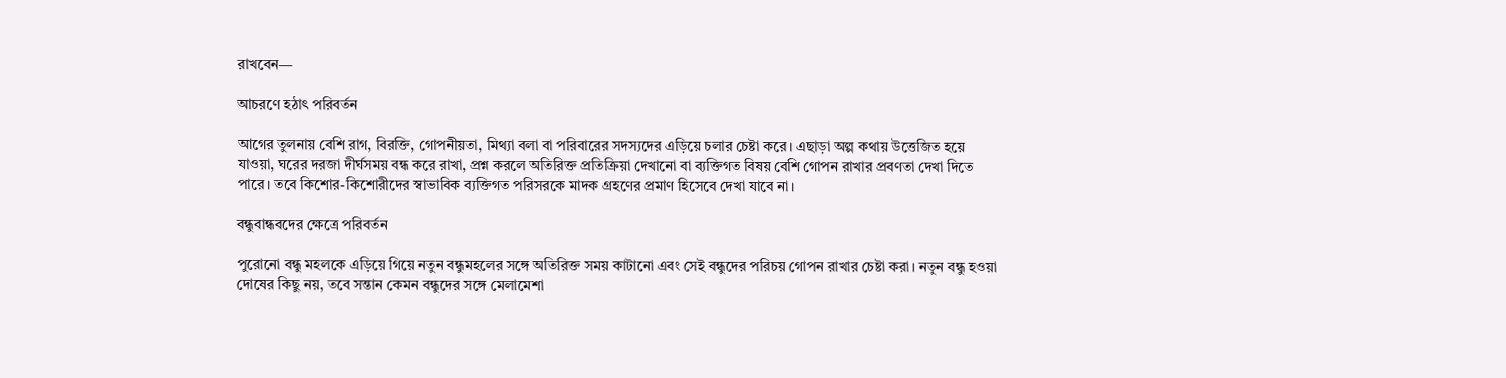রাখবেন—

আচরণে হঠাৎ পরিবর্তন

আগের তুলনায় বেশি রাগ, বিরক্তি, গোপনীয়তা, মিথ্যা বলা বা পরিবারের সদস্যদের এড়িয়ে চলার চেষ্টা করে। এছাড়া অল্প কথায় উত্তেজিত হয়ে যাওয়া, ঘরের দরজা দীর্ঘসময় বন্ধ করে রাখা, প্রশ্ন করলে অতিরিক্ত প্রতিক্রিয়া দেখানো বা ব্যক্তিগত বিষয় বেশি গোপন রাখার প্রবণতা দেখা দিতে পারে। তবে কিশোর-কিশোরীদের স্বাভাবিক ব্যক্তিগত পরিসরকে মাদক গ্রহণের প্রমাণ হিসেবে দেখা যাবে না।

বন্ধুবান্ধবদের ক্ষেত্রে পরিবর্তন

পুরোনো বন্ধু মহলকে এড়িয়ে গিয়ে নতুন বন্ধুমহলের সঙ্গে অতিরিক্ত সময় কাটানো এবং সেই বন্ধুদের পরিচয় গোপন রাখার চেষ্টা করা। নতুন বন্ধু হওয়া দোষের কিছু নয়, তবে সন্তান কেমন বন্ধুদের সঙ্গে মেলামেশা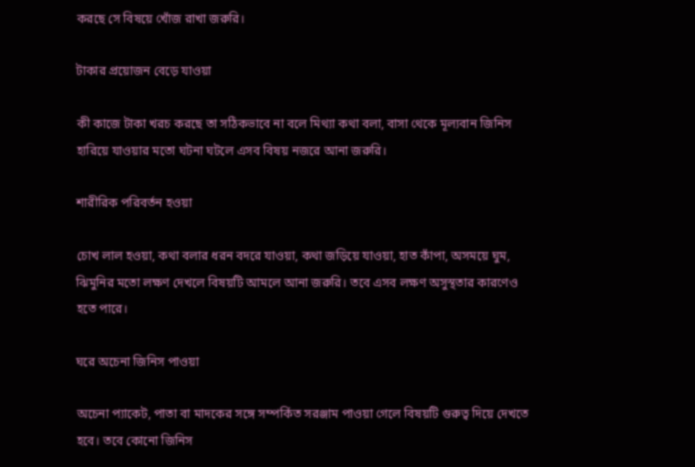করছে সে বিষয়ে খোঁজ রাখা জরুরি।

টাকার প্রয়োজন বেড়ে যাওয়া

কী কাজে টাকা খরচ করছে তা সঠিকভাবে না বলে মিথ্যা কথা বলা, বাসা থেকে মূল্যবান জিনিস হারিয়ে যাওয়ার মতো ঘটনা ঘটলে এসব বিষয় নজরে আনা জরুরি।

শারীরিক পরিবর্তন হওয়া

চোখ লাল হওয়া, কথা বলার ধরন বদরে যাওয়া, কথা জড়িয়ে যাওয়া, হাত কাঁপা, অসময়ে ঘুম, ঝিমুনির মতো লক্ষণ দেখলে বিষয়টি আমলে আনা জরুরি। তবে এসব লক্ষণ অসুস্থতার কারণেও হতে পারে।

ঘরে অচেনা জিনিস পাওয়া

অচেনা প্যাকেট, পাতা বা মাদকের সঙ্গে সম্পর্কিত সরঞ্জাম পাওয়া গেলে বিষয়টি গুরুত্ব দিয়ে দেখতে হবে। তবে কোনো জিনিস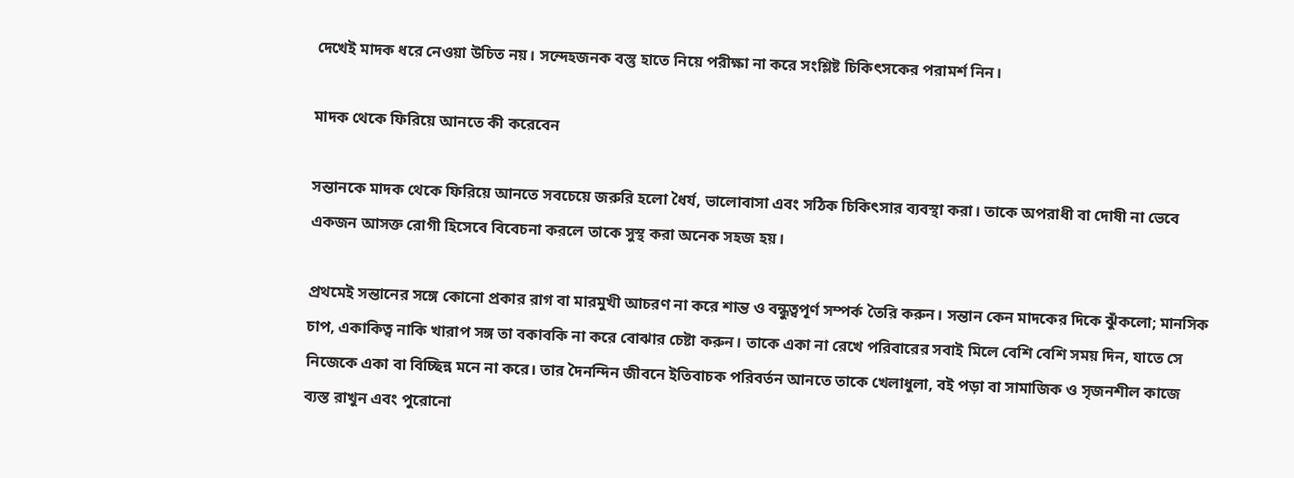দেখেই মাদক ধরে নেওয়া উচিত নয়। সন্দেহজনক বস্তু হাতে নিয়ে পরীক্ষা না করে সংশ্লিষ্ট চিকিৎসকের পরামর্শ নিন।

মাদক থেকে ফিরিয়ে আনতে কী করেবেন

সন্তানকে মাদক থেকে ফিরিয়ে আনতে সবচেয়ে জরুরি হলো ধৈর্য, ভালোবাসা এবং সঠিক চিকিৎসার ব্যবস্থা করা। তাকে অপরাধী বা দোষী না ভেবে একজন আসক্ত রোগী হিসেবে বিবেচনা করলে তাকে সুস্থ করা অনেক সহজ হয়।

প্রথমেই সন্তানের সঙ্গে কোনো প্রকার রাগ বা মারমুখী আচরণ না করে শান্ত ও বন্ধুত্বপূর্ণ সম্পর্ক তৈরি করুন। সন্তান কেন মাদকের দিকে ঝুঁকলো; মানসিক চাপ, একাকিত্ব নাকি খারাপ সঙ্গ তা বকাবকি না করে বোঝার চেষ্টা করুন। তাকে একা না রেখে পরিবারের সবাই মিলে বেশি বেশি সময় দিন, যাতে সে নিজেকে একা বা বিচ্ছিন্ন মনে না করে। তার দৈনন্দিন জীবনে ইতিবাচক পরিবর্তন আনতে তাকে খেলাধুলা, বই পড়া বা সামাজিক ও সৃজনশীল কাজে ব্যস্ত রাখুন এবং পুরোনো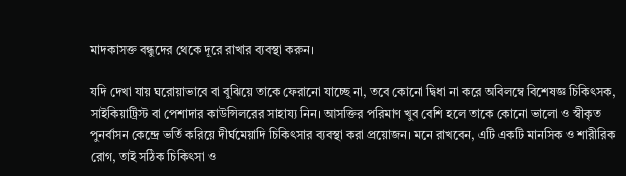মাদকাসক্ত বন্ধুদের থেকে দূরে রাখার ব্যবস্থা করুন।

যদি দেখা যায় ঘরোয়াভাবে বা বুঝিয়ে তাকে ফেরানো যাচ্ছে না, তবে কোনো দ্বিধা না করে অবিলম্বে বিশেষজ্ঞ চিকিৎসক, সাইকিয়াট্রিস্ট বা পেশাদার কাউন্সিলরের সাহায্য নিন। আসক্তির পরিমাণ খুব বেশি হলে তাকে কোনো ভালো ও স্বীকৃত পুনর্বাসন কেন্দ্রে ভর্তি করিয়ে দীর্ঘমেয়াদি চিকিৎসার ব্যবস্থা করা প্রয়োজন। মনে রাখবেন, এটি একটি মানসিক ও শারীরিক রোগ, তাই সঠিক চিকিৎসা ও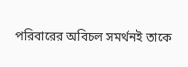পরিবারের অবিচল সমর্থনই তাকে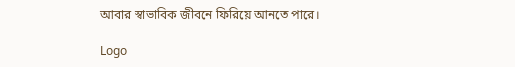আবার স্বাভাবিক জীবনে ফিরিয়ে আনতে পারে।

Logo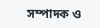সম্পাদক ও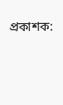প্রকাশক: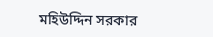মহিউদ্দিন সরকার